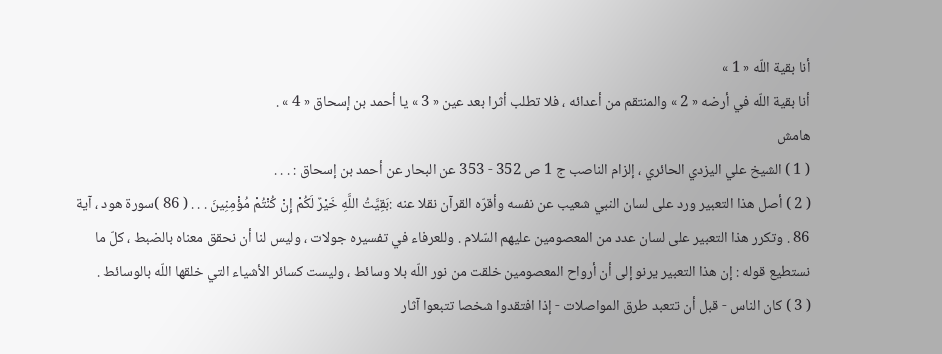أنا بقية اللّه « 1 »
أنا بقية اللّه في أرضه « 2 » والمنتقم من أعدائه ، فلا تطلب أثرا بعد عين « 3 » يا أحمد بن إسحاق « 4 » .
هامش
( 1 ) الشيخ علي اليزدي الحائري ، إلزام الناصب ج 1 ص 352 - 353 عن البحار عن أحمد بن إسحاق : . . .
( 2 ) أصل هذا التعبير ورد على لسان النبي شعيب عن نفسه وأقرّه القرآن نقلا عنه :بَقِيَّتُ اللَّهِ خَيْرٌ لَكُمْ إِنْ كُنْتُمْ مُؤْمِنِينَ . . . ( 86 )سورة هود ، آية 86 . وتكرر هذا التعبير على لسان عدد من المعصومين عليهم السّلام . وللعرفاء في تفسيره جولات ، وليس لنا أن نحقق معناه بالضبط ، كلّ ما نستطيع قوله : إن هذا التعبير يرنو إلى أن أرواح المعصومين خلقت من نور اللّه بلا وسائط ، وليست كسائر الأشياء التي خلقها اللّه بالوسائط .
( 3 ) كان الناس - قبل أن تتعبد طرق المواصلات - إذا افتقدوا شخصا تتبعوا آثار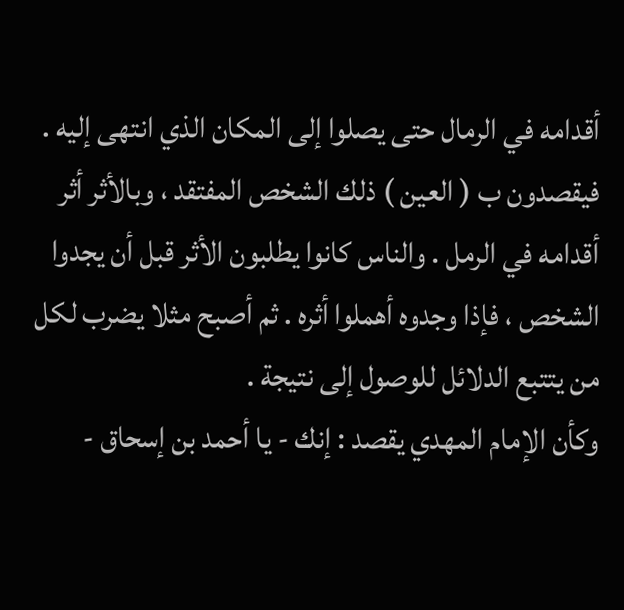أقدامه في الرمال حتى يصلوا إلى المكان الذي انتهى إليه . فيقصدون ب ( العين ) ذلك الشخص المفتقد ، وبالأثر أثر أقدامه في الرمل . والناس كانوا يطلبون الأثر قبل أن يجدوا الشخص ، فإذا وجدوه أهملوا أثره . ثم أصبح مثلا يضرب لكل من يتتبع الدلائل للوصول إلى نتيجة .
وكأن الإمام المهدي يقصد : إنك - يا أحمد بن إسحاق -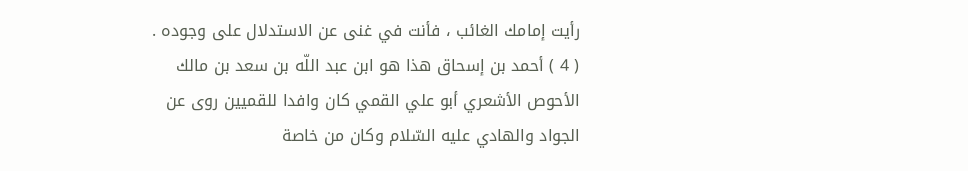رأيت إمامك الغائب ، فأنت في غنى عن الاستدلال على وجوده .
( 4 ) أحمد بن إسحاق هذا هو ابن عبد اللّه بن سعد بن مالك الأحوص الأشعري أبو علي القمي كان وافدا للقميين روى عن الجواد والهادي عليه السّلام وكان من خاصة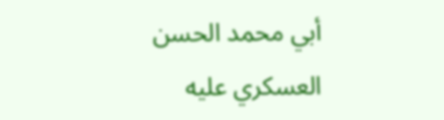أبي محمد الحسن العسكري عليه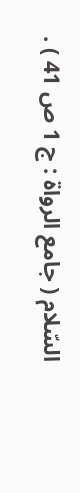السّلام ( جامع الرواة : ج 1 ص 41 ) .